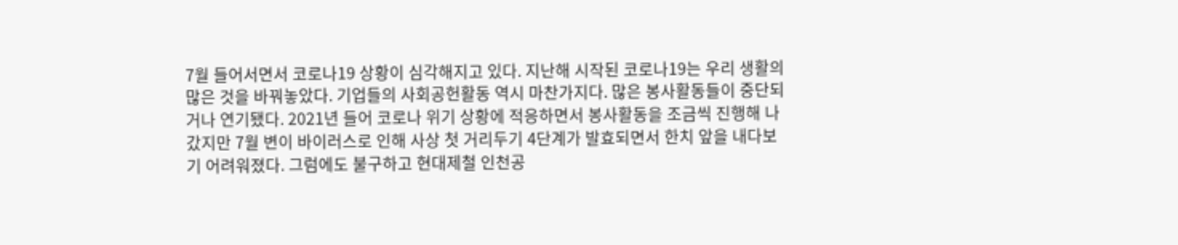7월 들어서면서 코로나19 상황이 심각해지고 있다. 지난해 시작된 코로나19는 우리 생활의 많은 것을 바꿔놓았다. 기업들의 사회공헌활동 역시 마찬가지다. 많은 봉사활동들이 중단되거나 연기됐다. 2021년 들어 코로나 위기 상황에 적응하면서 봉사활동을 조금씩 진행해 나갔지만 7월 변이 바이러스로 인해 사상 첫 거리두기 4단계가 발효되면서 한치 앞을 내다보기 어려워졌다. 그럼에도 불구하고 현대제철 인천공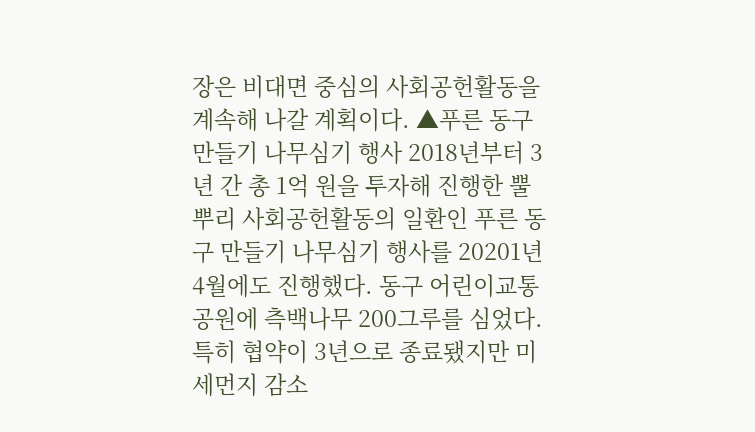장은 비대면 중심의 사회공헌활동을 계속해 나갈 계획이다. ▲푸른 동구 만들기 나무심기 행사 2018년부터 3년 간 총 1억 원을 투자해 진행한 뿔뿌리 사회공헌활동의 일환인 푸른 동구 만들기 나무심기 행사를 20201년 4월에도 진행했다. 동구 어린이교통공원에 측백나무 200그루를 심었다. 특히 협약이 3년으로 종료됐지만 미세먼지 감소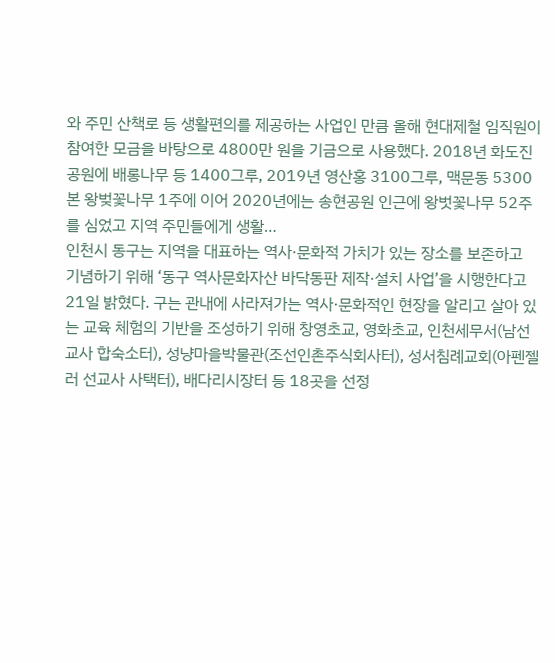와 주민 산책로 등 생활편의를 제공하는 사업인 만큼 올해 현대제철 임직원이 참여한 모금을 바탕으로 4800만 원을 기금으로 사용했다. 2018년 화도진공원에 배롱나무 등 1400그루, 2019년 영산홍 3100그루, 맥문동 5300본 왕벚꽃나무 1주에 이어 2020년에는 송현공원 인근에 왕벗꽃나무 52주를 심었고 지역 주민들에게 생활…
인천시 동구는 지역을 대표하는 역사·문화적 가치가 있는 장소를 보존하고 기념하기 위해 ‘동구 역사문화자산 바닥동판 제작·설치 사업’을 시행한다고 21일 밝혔다. 구는 관내에 사라져가는 역사·문화적인 현장을 알리고 살아 있는 교육 체험의 기반을 조성하기 위해 창영초교, 영화초교, 인천세무서(남선교사 합숙소터), 성냥마을박물관(조선인촌주식회사터), 성서침례교회(아펜젤러 선교사 사택터), 배다리시장터 등 18곳을 선정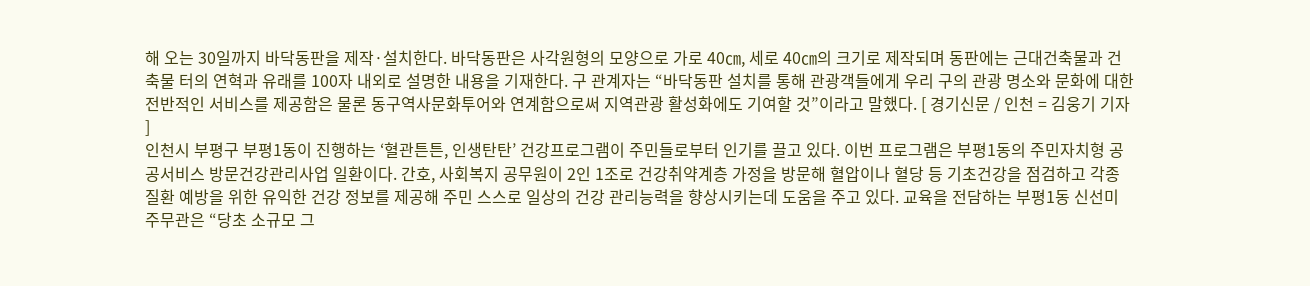해 오는 30일까지 바닥동판을 제작·설치한다. 바닥동판은 사각원형의 모양으로 가로 40㎝, 세로 40㎝의 크기로 제작되며 동판에는 근대건축물과 건축물 터의 연혁과 유래를 100자 내외로 설명한 내용을 기재한다. 구 관계자는 “바닥동판 설치를 통해 관광객들에게 우리 구의 관광 명소와 문화에 대한 전반적인 서비스를 제공함은 물론 동구역사문화투어와 연계함으로써 지역관광 활성화에도 기여할 것”이라고 말했다. [ 경기신문 / 인천 = 김웅기 기자 ]
인천시 부평구 부평1동이 진행하는 ‘혈관튼튼, 인생탄탄’ 건강프로그램이 주민들로부터 인기를 끌고 있다. 이번 프로그램은 부평1동의 주민자치형 공공서비스 방문건강관리사업 일환이다. 간호, 사회복지 공무원이 2인 1조로 건강취약계층 가정을 방문해 혈압이나 혈당 등 기초건강을 점검하고 각종 질환 예방을 위한 유익한 건강 정보를 제공해 주민 스스로 일상의 건강 관리능력을 향상시키는데 도움을 주고 있다. 교육을 전담하는 부평1동 신선미 주무관은 “당초 소규모 그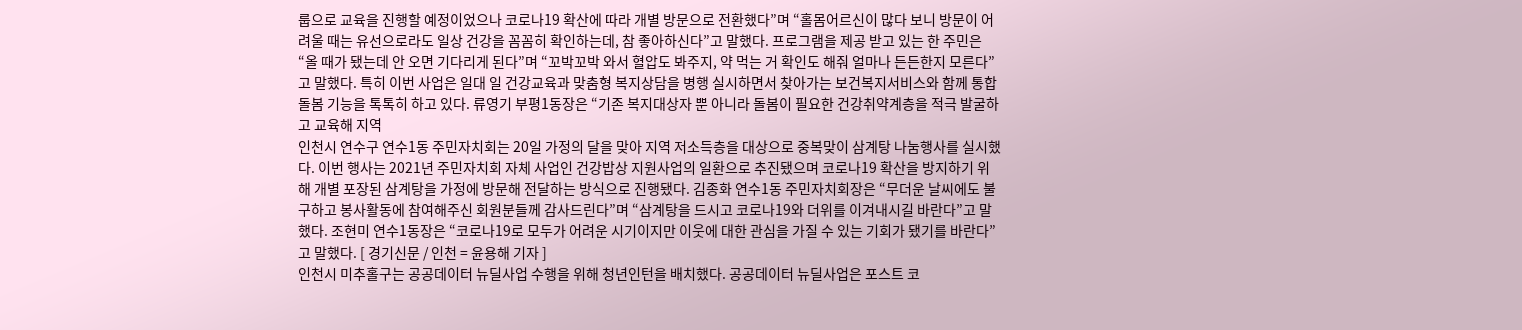룹으로 교육을 진행할 예정이었으나 코로나19 확산에 따라 개별 방문으로 전환했다”며 “홀몸어르신이 많다 보니 방문이 어려울 때는 유선으로라도 일상 건강을 꼼꼼히 확인하는데, 참 좋아하신다”고 말했다. 프로그램을 제공 받고 있는 한 주민은 “올 때가 됐는데 안 오면 기다리게 된다”며 “꼬박꼬박 와서 혈압도 봐주지, 약 먹는 거 확인도 해줘 얼마나 든든한지 모른다”고 말했다. 특히 이번 사업은 일대 일 건강교육과 맞춤형 복지상담을 병행 실시하면서 찾아가는 보건복지서비스와 함께 통합 돌봄 기능을 톡톡히 하고 있다. 류영기 부평1동장은 “기존 복지대상자 뿐 아니라 돌봄이 필요한 건강취약계층을 적극 발굴하고 교육해 지역
인천시 연수구 연수1동 주민자치회는 20일 가정의 달을 맞아 지역 저소득층을 대상으로 중복맞이 삼계탕 나눔행사를 실시했다. 이번 행사는 2021년 주민자치회 자체 사업인 건강밥상 지원사업의 일환으로 추진됐으며 코로나19 확산을 방지하기 위해 개별 포장된 삼계탕을 가정에 방문해 전달하는 방식으로 진행됐다. 김종화 연수1동 주민자치회장은 “무더운 날씨에도 불구하고 봉사활동에 참여해주신 회원분들께 감사드린다”며 “삼계탕을 드시고 코로나19와 더위를 이겨내시길 바란다”고 말했다. 조현미 연수1동장은 “코로나19로 모두가 어려운 시기이지만 이웃에 대한 관심을 가질 수 있는 기회가 됐기를 바란다”고 말했다. [ 경기신문 / 인천 = 윤용해 기자 ]
인천시 미추홀구는 공공데이터 뉴딜사업 수행을 위해 청년인턴을 배치했다. 공공데이터 뉴딜사업은 포스트 코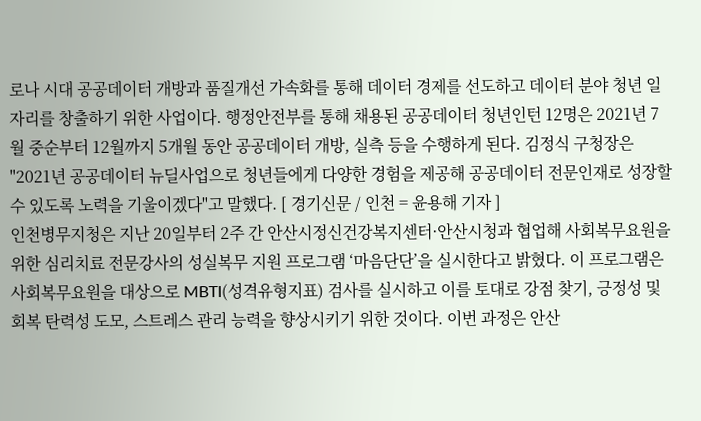로나 시대 공공데이터 개방과 품질개선 가속화를 통해 데이터 경제를 선도하고 데이터 분야 청년 일자리를 창출하기 위한 사업이다. 행정안전부를 통해 채용된 공공데이터 청년인턴 12명은 2021년 7월 중순부터 12월까지 5개월 동안 공공데이터 개방, 실측 등을 수행하게 된다. 김정식 구청장은 "2021년 공공데이터 뉴딜사업으로 청년들에게 다양한 경험을 제공해 공공데이터 전문인재로 성장할 수 있도록 노력을 기울이겠다"고 말했다. [ 경기신문 / 인천 = 윤용해 기자 ]
인천병무지청은 지난 20일부터 2주 간 안산시정신건강복지센터·안산시청과 협업해 사회복무요원을 위한 심리치료 전문강사의 성실복무 지원 프로그램 ‘마음단단’을 실시한다고 밝혔다. 이 프로그램은 사회복무요원을 대상으로 MBTI(성격유형지표) 검사를 실시하고 이를 토대로 강점 찾기, 긍정성 및 회복 탄력성 도모, 스트레스 관리 능력을 향상시키기 위한 것이다. 이번 과정은 안산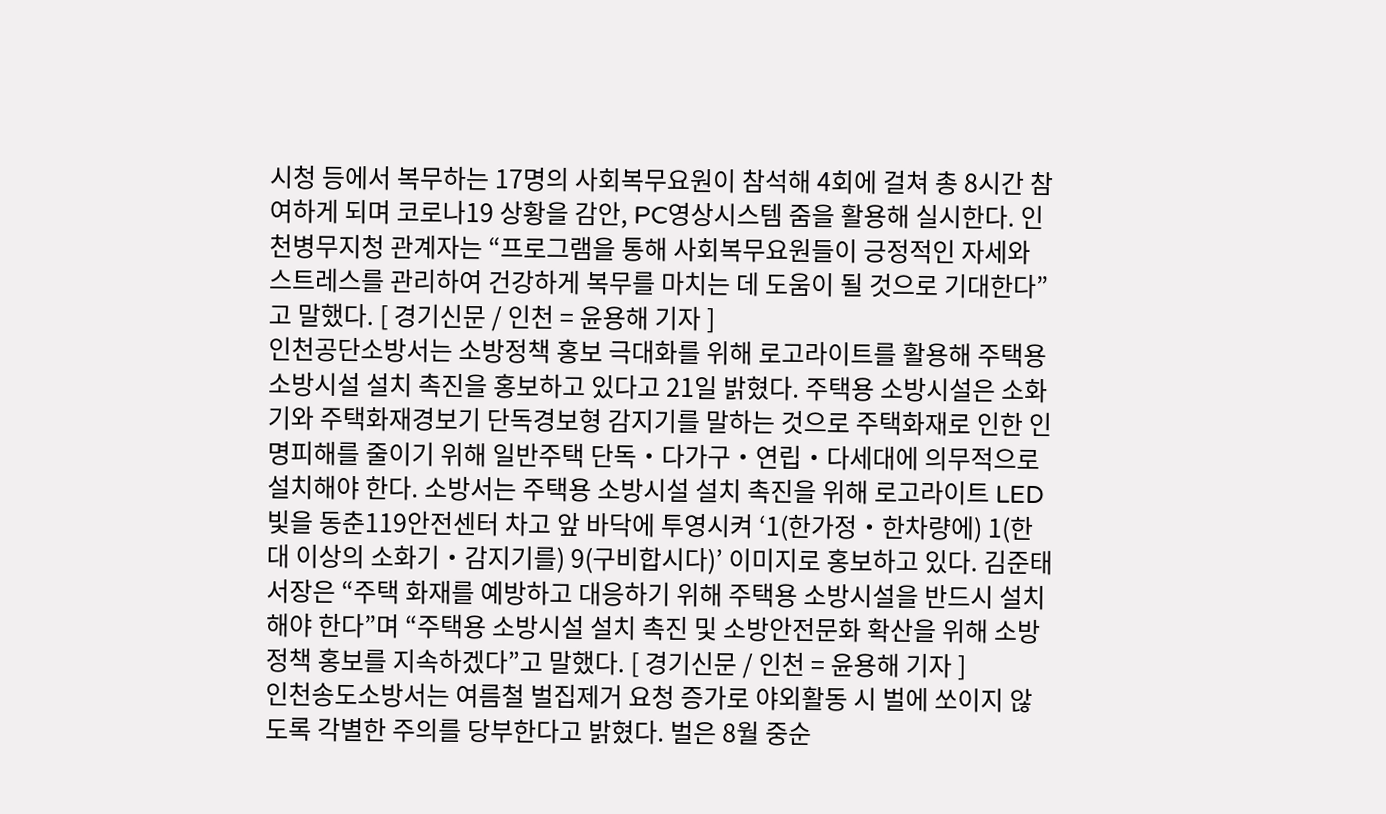시청 등에서 복무하는 17명의 사회복무요원이 참석해 4회에 걸쳐 총 8시간 참여하게 되며 코로나19 상황을 감안, PC영상시스템 줌을 활용해 실시한다. 인천병무지청 관계자는 “프로그램을 통해 사회복무요원들이 긍정적인 자세와 스트레스를 관리하여 건강하게 복무를 마치는 데 도움이 될 것으로 기대한다”고 말했다. [ 경기신문 / 인천 = 윤용해 기자 ]
인천공단소방서는 소방정책 홍보 극대화를 위해 로고라이트를 활용해 주택용 소방시설 설치 촉진을 홍보하고 있다고 21일 밝혔다. 주택용 소방시설은 소화기와 주택화재경보기 단독경보형 감지기를 말하는 것으로 주택화재로 인한 인명피해를 줄이기 위해 일반주택 단독‧다가구‧연립‧다세대에 의무적으로 설치해야 한다. 소방서는 주택용 소방시설 설치 촉진을 위해 로고라이트 LED 빛을 동춘119안전센터 차고 앞 바닥에 투영시켜 ‘1(한가정‧한차량에) 1(한대 이상의 소화기‧감지기를) 9(구비합시다)’ 이미지로 홍보하고 있다. 김준태 서장은 “주택 화재를 예방하고 대응하기 위해 주택용 소방시설을 반드시 설치해야 한다”며 “주택용 소방시설 설치 촉진 및 소방안전문화 확산을 위해 소방정책 홍보를 지속하겠다”고 말했다. [ 경기신문 / 인천 = 윤용해 기자 ]
인천송도소방서는 여름철 벌집제거 요청 증가로 야외활동 시 벌에 쏘이지 않도록 각별한 주의를 당부한다고 밝혔다. 벌은 8월 중순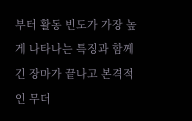부터 활동 빈도가 가장 높게 나타나는 특징과 함께 긴 장마가 끝나고 본격적인 무더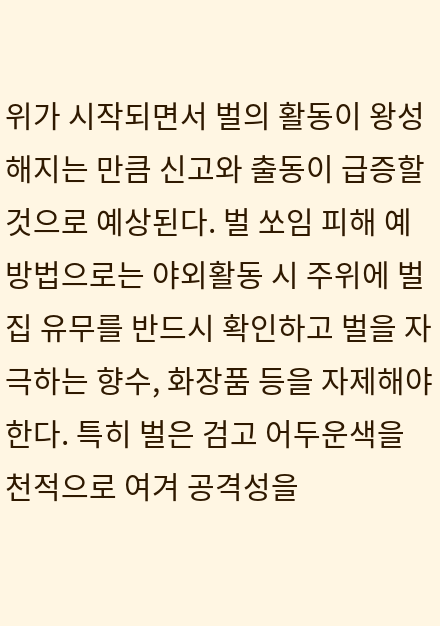위가 시작되면서 벌의 활동이 왕성해지는 만큼 신고와 출동이 급증할 것으로 예상된다. 벌 쏘임 피해 예방법으로는 야외활동 시 주위에 벌집 유무를 반드시 확인하고 벌을 자극하는 향수, 화장품 등을 자제해야 한다. 특히 벌은 검고 어두운색을 천적으로 여겨 공격성을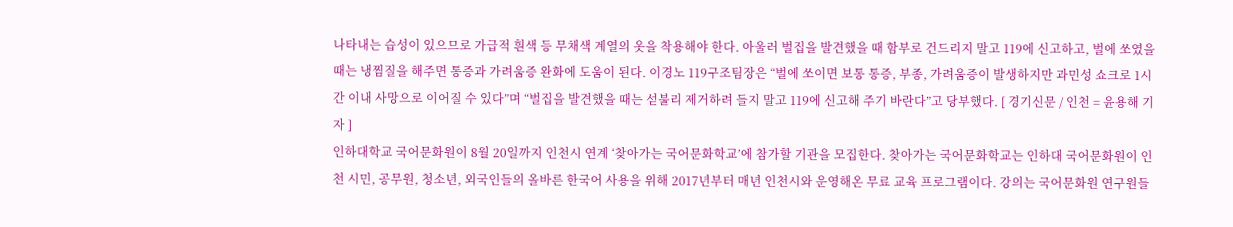나타내는 습성이 있으므로 가급적 흰색 등 무채색 계열의 옷을 착용해야 한다. 아울러 벌집을 발견했을 때 함부로 건드리지 말고 119에 신고하고, 벌에 쏘였을 때는 냉찜질을 해주면 통증과 가려움증 완화에 도움이 된다. 이경노 119구조팀장은 “벌에 쏘이면 보통 통증, 부종, 가려움증이 발생하지만 과민성 쇼크로 1시간 이내 사망으로 이어질 수 있다”며 “벌집을 발견했을 때는 섣불리 제거하려 들지 말고 119에 신고해 주기 바란다”고 당부했다. [ 경기신문 / 인천 = 윤용해 기자 ]
인하대학교 국어문화원이 8월 20일까지 인천시 연계 ‘찾아가는 국어문화학교’에 참가할 기관을 모집한다. 찾아가는 국어문화학교는 인하대 국어문화원이 인천 시민, 공무원, 청소년, 외국인들의 올바른 한국어 사용을 위해 2017년부터 매년 인천시와 운영해온 무료 교육 프로그램이다. 강의는 국어문화원 연구원들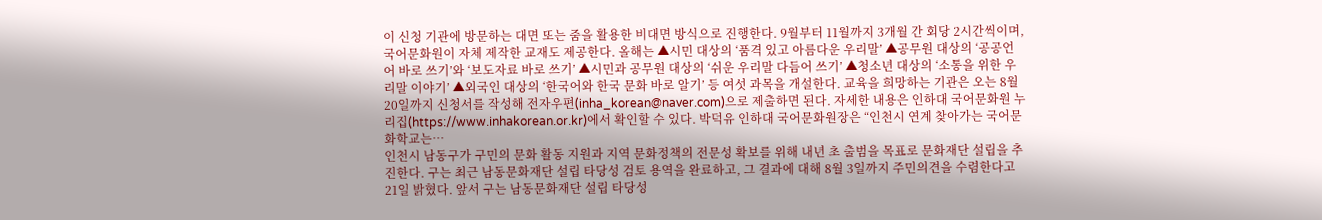이 신청 기관에 방문하는 대면 또는 줌을 활용한 비대면 방식으로 진행한다. 9월부터 11월까지 3개월 간 회당 2시간씩이며, 국어문화원이 자체 제작한 교재도 제공한다. 올해는 ▲시민 대상의 ‘품격 있고 아름다운 우리말’ ▲공무원 대상의 ‘공공언어 바로 쓰기’와 ‘보도자료 바로 쓰기’ ▲시민과 공무원 대상의 ‘쉬운 우리말 다듬어 쓰기’ ▲청소년 대상의 ‘소통을 위한 우리말 이야기’ ▲외국인 대상의 ‘한국어와 한국 문화 바로 알기’ 등 여섯 과목을 개설한다. 교육을 희망하는 기관은 오는 8월 20일까지 신청서를 작성해 전자우편(inha_korean@naver.com)으로 제출하면 된다. 자세한 내용은 인하대 국어문화원 누리집(https://www.inhakorean.or.kr)에서 확인할 수 있다. 박덕유 인하대 국어문화원장은 “인천시 연계 찾아가는 국어문화학교는…
인천시 남동구가 구민의 문화 활동 지원과 지역 문화정책의 전문성 확보를 위해 내년 초 출범을 목표로 문화재단 설립을 추진한다. 구는 최근 남동문화재단 설립 타당성 검토 용역을 완료하고, 그 결과에 대해 8월 3일까지 주민의견을 수렴한다고 21일 밝혔다. 앞서 구는 남동문화재단 설립 타당성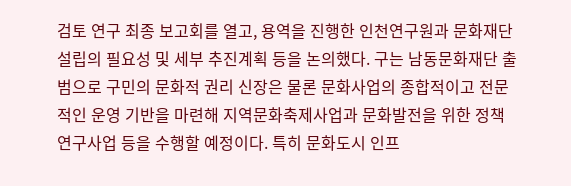검토 연구 최종 보고회를 열고, 용역을 진행한 인천연구원과 문화재단 설립의 필요성 및 세부 추진계획 등을 논의했다. 구는 남동문화재단 출범으로 구민의 문화적 권리 신장은 물론 문화사업의 종합적이고 전문적인 운영 기반을 마련해 지역문화축제사업과 문화발전을 위한 정책연구사업 등을 수행할 예정이다. 특히 문화도시 인프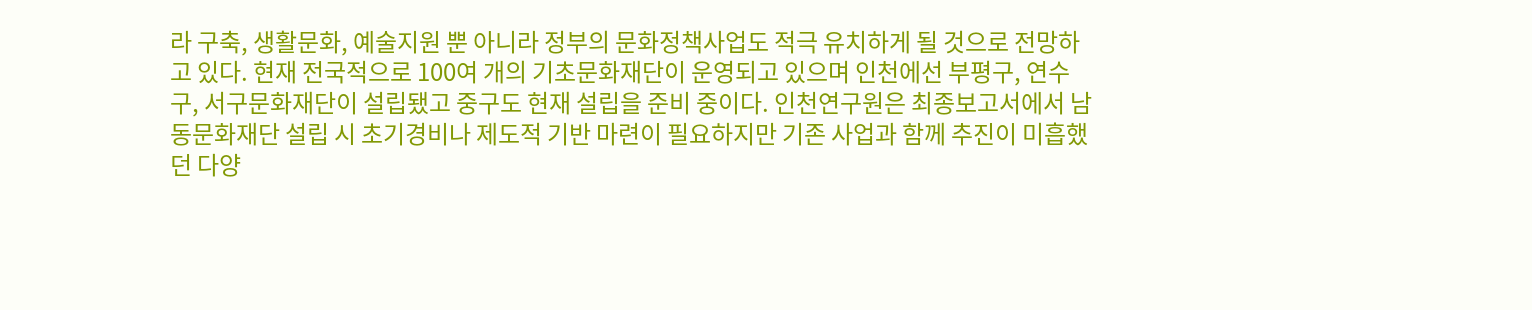라 구축, 생활문화, 예술지원 뿐 아니라 정부의 문화정책사업도 적극 유치하게 될 것으로 전망하고 있다. 현재 전국적으로 100여 개의 기초문화재단이 운영되고 있으며 인천에선 부평구, 연수구, 서구문화재단이 설립됐고 중구도 현재 설립을 준비 중이다. 인천연구원은 최종보고서에서 남동문화재단 설립 시 초기경비나 제도적 기반 마련이 필요하지만 기존 사업과 함께 추진이 미흡했던 다양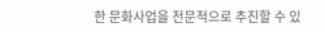한 문화사업을 전문적으로 추진할 수 있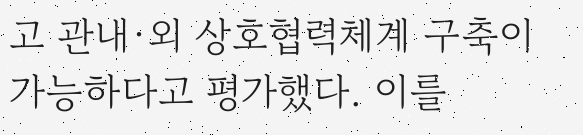고 관내·외 상호협력체계 구축이 가능하다고 평가했다. 이를